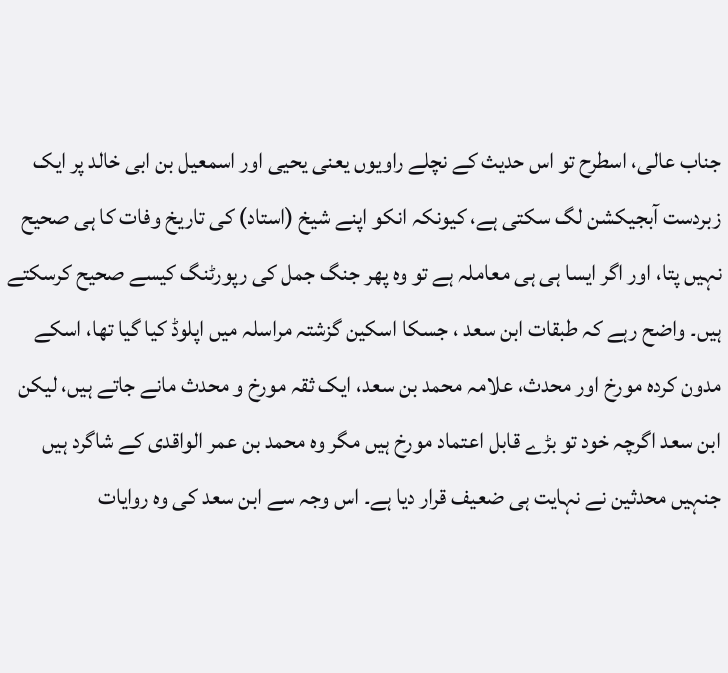جناب عالی، اسطرح تو اس حدیث کے نچلے راویوں یعنی یحیی اور اسمعیل بن ابی خالد پر ایک زبردست آبجیکشن لگ سکتی ہے، کیونکہ انکو اپنے شیخ (استاد) کی تاریخ وفات کا ہی صحیح نہیں پتا، اور اگر ایسا ہی ہی معاملہ ہے تو وہ پھر جنگ جمل کی رپورٹنگ کیسے صحیح کرسکتے ہیں۔ واضح رہے کہ طبقات ابن سعد ، جسکا اسکین گزشتہ مراسلہ میں اپلوڈ کیا گیا تھا، اسکے مدون کردہ مورخ اور محدث، علامہ محمد بن سعد، ایک ثقہ مورخ و محدث مانے جاتے ہیں، لیکن
ابن سعد اگرچہ خود تو بڑے قابل اعتماد مورخ ہیں مگر وہ محمد بن عمر الواقدی کے شاگرد ہیں جنہیں محدثین نے نہایت ہی ضعیف قرار دیا ہے۔ اس وجہ سے ابن سعد کی وہ روایات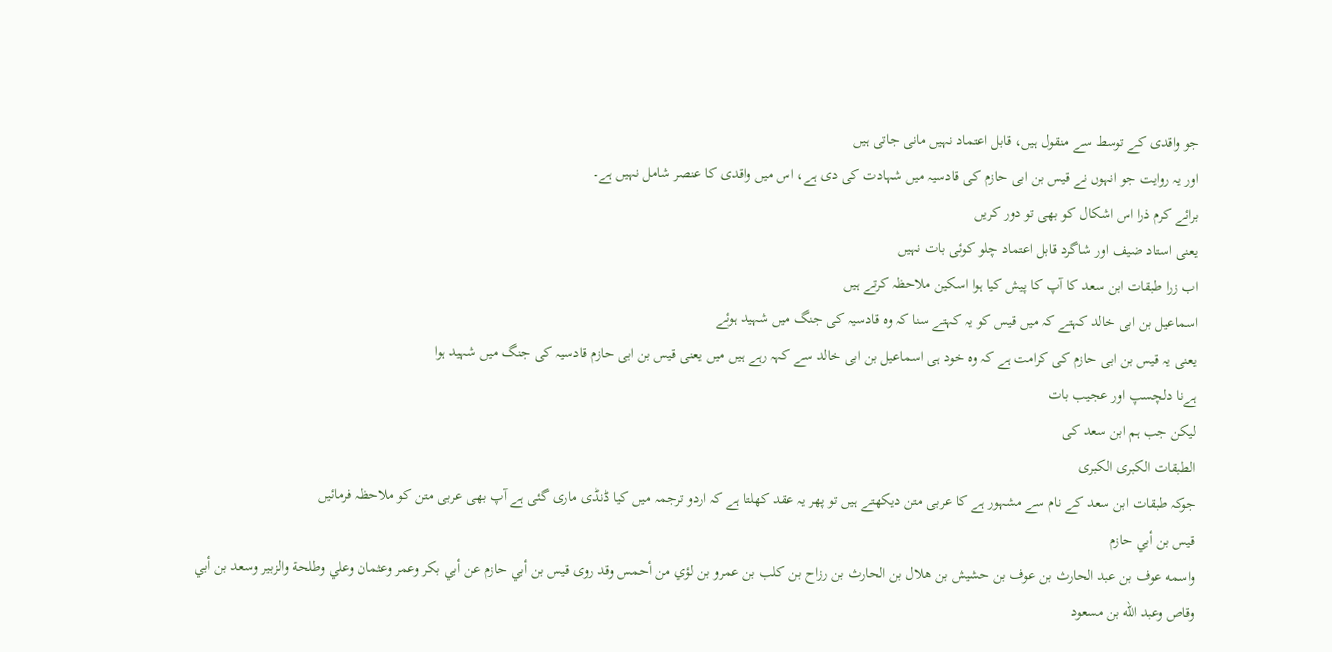جو واقدی کے توسط سے منقول ہیں، قابل اعتماد نہیں مانی جاتی ہیں
اور یہ روایت جو انہوں نے قیس بن ابی حازم کی قادسیہ میں شہادت کی دی ہے، اس میں واقدی کا عنصر شامل نہیں ہے۔
برائے کرم ذرا اس اشکال کو بھی تو دور کریں
یعنی استاد ضیف اور شاگرد قابل اعتماد چلو کوئی بات نہیں
اب زرا طبقات ابن سعد کا آپ کا پیش کیا ہوا اسکین ملاحظہ کرتے ہیں
اسماعیل بن ابی خالد کہتے کہ میں قیس کو یہ کہتے سنا کہ وہ قادسیہ کی جنگ میں شہید ہوئے
یعنی یہ قیس بن ابی حازم کی کرامت ہے کہ وہ خود ہی اسماعیل بن ابی خالد سے کہہ رہے ہیں میں یعنی قیس بن ابی حازم قادسیہ کی جنگ میں شہید ہوا
ہےنا دلچسپ اور عجیب بات
لیکن جب ہم ابن سعد کی
الطبقات الكبرى الكبرى
جوکہ طبقات ابن سعد کے نام سے مشہور ہے کا عربی متن دیکھتے ہیں تو پھر یہ عقد کھلتا ہے کہ اردو ترجمہ میں کیا ڈنڈی ماری گئی ہے آپ بھی عربی متن کو ملاحظہ فرمائیں
قيس بن أبي حازم
واسمه عوف بن عبد الحارث بن عوف بن حشيش بن هلال بن الحارث بن رزاح بن كلب بن عمرو بن لؤي من أحمس وقد روى قيس بن أبي حازم عن أبي بكر وعمر وعثمان وعلي وطلحة والزبير وسعد بن أبي وقاص وعبد الله بن مسعود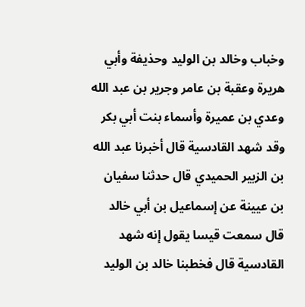وخباب وخالد بن الوليد وحذيفة وأبي هريرة وعقبة بن عامر وجرير بن عبد الله وعدي بن عميرة وأسماء بنت أبي بكر وقد شهد القادسية قال أخبرنا عبد الله بن الزبير الحميدي قال حدثنا سفيان بن عيينة عن إسماعيل بن أبي خالد قال سمعت قيسا يقول إنه شهد القادسية قال فخطبنا خالد بن الوليد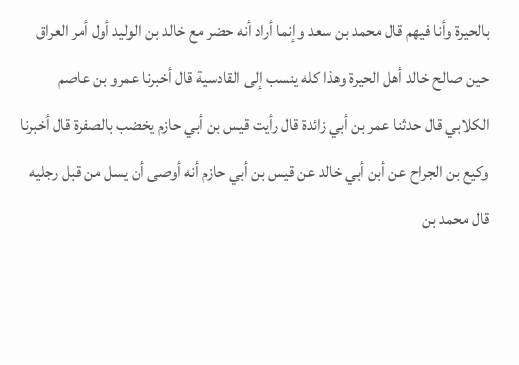بالحيرة وأنا فيهم قال محمد بن سعد وإنما أراد أنه حضر مع خالد بن الوليد أول أمر العراق حين صالح خالد أهل الحيرة وهذا كله ينسب إلى القادسية قال أخبرنا عمرو بن عاصم الكلابي قال حدثنا عمر بن أبي زائدة قال رأيت قيس بن أبي حازم يخضب بالصفرة قال أخبرنا وكيع بن الجراح عن أبن أبي خالد عن قيس بن أبي حازم أنه أوصى أن يسل من قبل رجليه قال محمد بن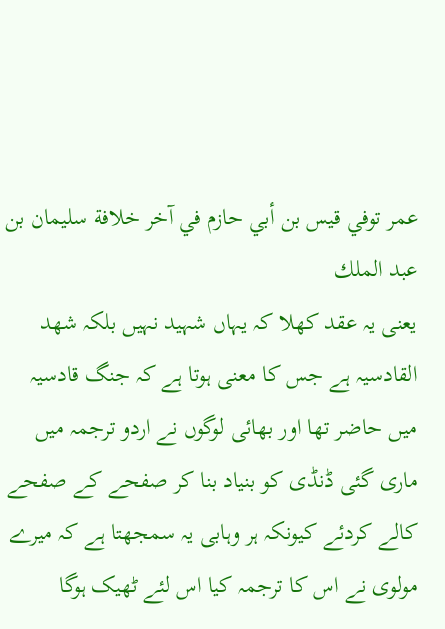عمر توفي قيس بن أبي حازم في آخر خلافة سليمان بن عبد الملك
یعنی یہ عقد کھلا کہ یہاں شہید نہیں بلکہ شھد القادسیہ ہے جس کا معنی ہوتا ہے کہ جنگ قادسیہ میں حاضر تھا اور بھائی لوگوں نے اردو ترجمہ میں ماری گئی ڈنڈی کو بنیاد بنا کر صفحے کے صفحے کالے کردئے کیونکہ ہر وہابی یہ سمجھتا ہے کہ میرے مولوی نے اس کا ترجمہ کیا اس لئے ٹھیک ہوگا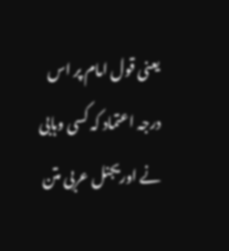یعنی قول امام پر اس درجہ اعتماد کہ کسی وہابی نے اوریجنل عربی متن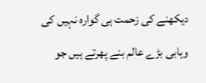دیکھنے کی زحمت ہی گوارہ نہیں کی
وہابی بڑے عالم بنے پھرتے ہیں جو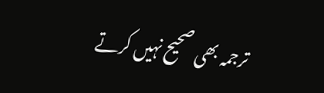ترجمہ بھی صحیح نہیں کرتے